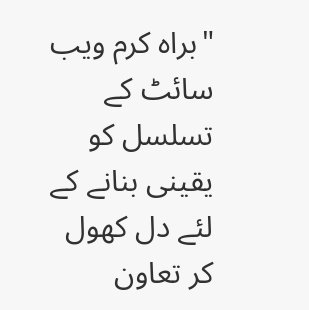"براہ کرم ویب سائٹ کے تسلسل کو یقینی بنانے کے لئے دل کھول کر تعاون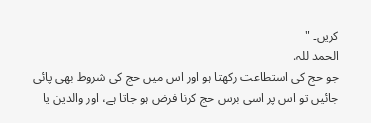کریں۔ "
الحمد للہ.
جو حج كى استطاعت ركھتا ہو اور اس ميں حج كى شروط بھى پائى جائيں تو اس پر اسى برس حج كرنا فرض ہو جاتا ہے، اور والدين يا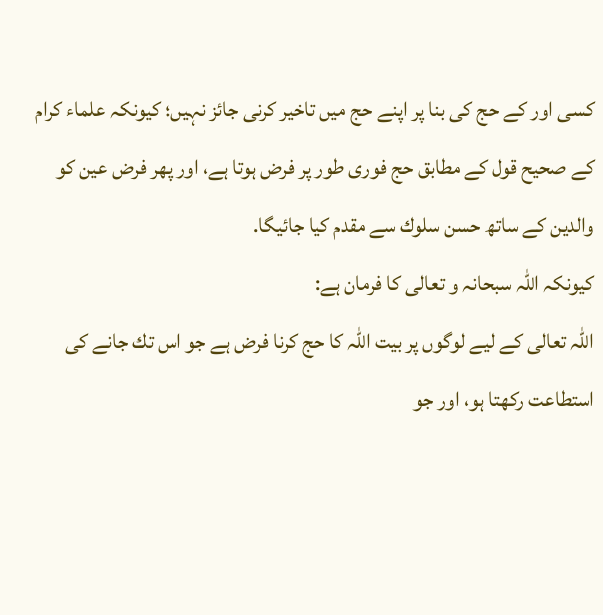كسى اور كے حج كى بنا پر اپنے حج ميں تاخير كرنى جائز نہيں؛ كيونكہ علماء كرام كے صحيح قول كے مطابق حج فورى طور پر فرض ہوتا ہے، اور پھر فرض عين كو والدين كے ساتھ حسن سلوك سے مقدم كيا جائيگا.
كيونكہ اللہ سبحانہ و تعالى كا فرمان ہے:
اللہ تعالى كے ليے لوگوں پر بيت اللہ كا حج كرنا فرض ہے جو اس تك جانے كى استطاعت ركھتا ہو، اور جو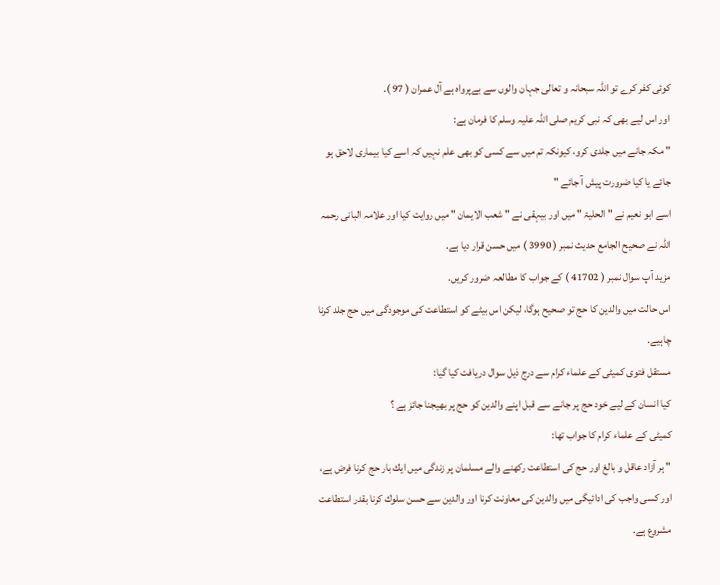كوئى كفر كرے تو اللہ سبحانہ و تعالى جہان والوں سے بےپرواہ ہے آل عمران ( 97 ).
اور اس ليے بھى كہ نبى كريم صلى اللہ عليہ وسلم كا فرمان ہے:
" مكہ جانے ميں جلدى كرو، كيونكہ تم ميں سے كسى كو بھى علم نہيں كہ اسے كيا بيمارى لاحق ہو جائے يا كيا ضرورت پيش آ جائے "
اسے ابو نعيم نے " الحليۃ " ميں اور بيہقى نے " شعب الايمان " ميں روايت كيا اور علامہ البانى رحمہ اللہ نے صحيح الجامع حديث نمبر ( 3990 ) ميں حسن قرار ديا ہے.
مزيد آپ سوال نمبر ( 41702 ) كے جواب كا مطالعہ ضرور كريں.
اس حالت ميں والدين كا حج تو صحيح ہوگا، ليكن اس بيٹے كو استطاعت كى موجودگى ميں حج جلد كرنا چاہيے.
مستقل فتوى كميٹى كے علماء كرام سے درج ذيل سوال دريافت كيا گيا:
كيا انسان كے ليے خود حج پر جانے سے قبل اپنے والدين كو حج پر بھيجنا جائز ہے ؟
كميٹى كے علماء كرام كا جواب تھا:
" ہر آزاد عاقل و بالغ اور حج كى استطاعت ركھنے والے مسلمان پر زندگى ميں ايك بار حج كرنا فرض ہے، اور كسى واجب كى ادائيگى ميں والدين كى معاونت كرنا اور والدين سے حسن سلوك كرنا بقدر استطاعت مشروع ہے.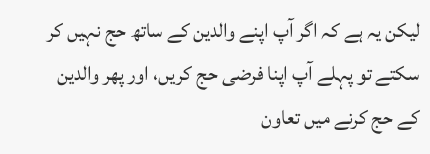ليكن يہ ہے كہ اگر آپ اپنے والدين كے ساتھ حج نہيں كر سكتے تو پہلے آپ اپنا فرضى حج كريں، اور پھر والدين كے حج كرنے ميں تعاون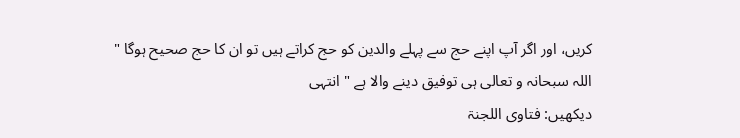كريں، اور اگر آپ اپنے حج سے پہلے والدين كو حج كراتے ہيں تو ان كا حج صحيح ہوگا "
اللہ سبحانہ و تعالى ہى توفيق دينے والا ہے " انتہى
ديكھيں: فتاوى اللجنۃ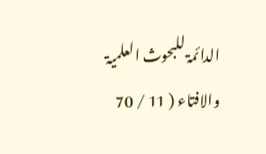الدائمۃ للبحوث العلميۃ والافتاء ( 11 / 70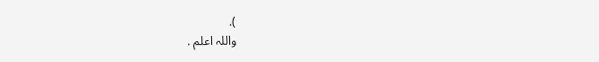).
واللہ اعلم .